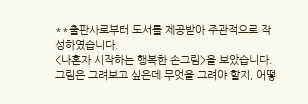**출판사로부터 도서를 제공받아 주관적으로 작성하였습니다.
<나혼자 시작하는 행복한 손그림>을 보았습니다.
그림은 그려보고 싶은데 무엇을 그려야 할지, 어떻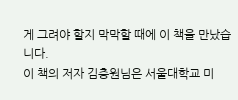게 그려야 할지 막막할 때에 이 책을 만났습니다.
이 책의 저자 김충원님은 서울대학교 미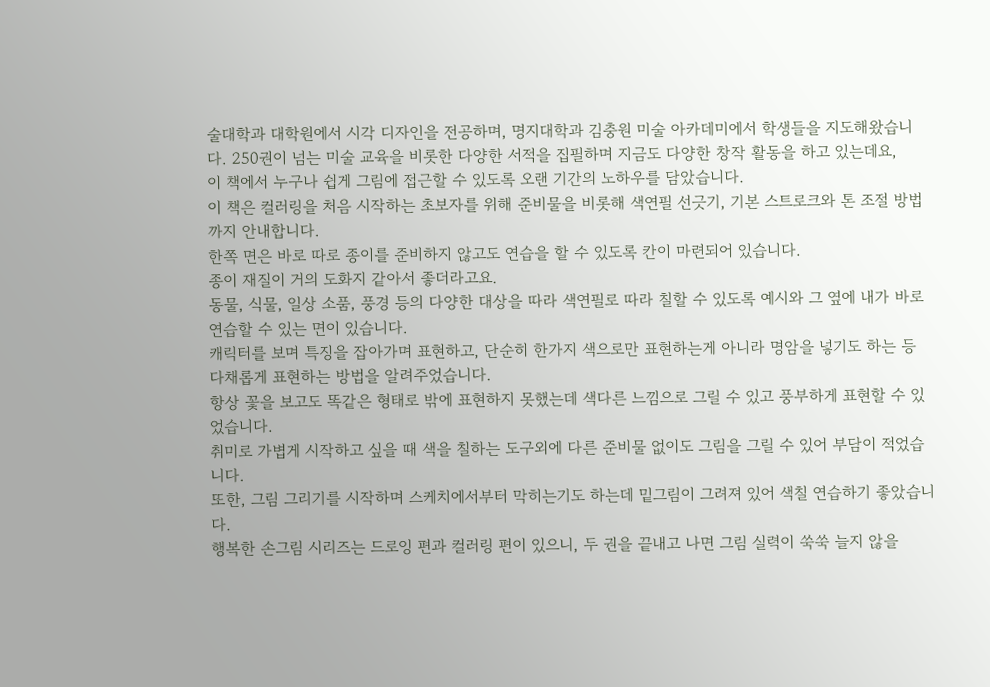술대학과 대학원에서 시각 디자인을 전공하며, 명지대학과 김충원 미술 아카데미에서 학생들을 지도해왔습니다. 250권이 넘는 미술 교육을 비롯한 다양한 서적을 집필하며 지금도 다양한 창작 활동을 하고 있는데요,
이 책에서 누구나 쉽게 그림에 접근할 수 있도록 오랜 기간의 노하우를 담았습니다.
이 책은 컬러링을 처음 시작하는 초보자를 위해 준비물을 비롯해 색연필 선긋기, 기본 스트로크와 톤 조절 방법까지 안내합니다.
한쪽 면은 바로 따로 종이를 준비하지 않고도 연습을 할 수 있도록 칸이 마련되어 있습니다.
종이 재질이 거의 도화지 같아서 좋더라고요.
동물, 식물, 일상 소품, 풍경 등의 다양한 대상을 따라 색연필로 따라 칠할 수 있도록 예시와 그 옆에 내가 바로 연습할 수 있는 면이 있습니다.
캐릭터를 보며 특징을 잡아가며 표현하고, 단순히 한가지 색으로만 표현하는게 아니라 명암을 넣기도 하는 등 다채롭게 표현하는 방법을 알려주었습니다.
항상 꽃을 보고도 똑같은 형태로 밖에 표현하지 못했는데 색다른 느낌으로 그릴 수 있고 풍부하게 표현할 수 있었습니다.
취미로 가볍게 시작하고 싶을 때 색을 칠하는 도구외에 다른 준비물 없이도 그림을 그릴 수 있어 부담이 적었습니다.
또한, 그림 그리기를 시작하며 스케치에서부터 막히는기도 하는데 밑그림이 그려져 있어 색칠 연습하기 좋았습니다.
행복한 손그림 시리즈는 드로잉 편과 컬러링 편이 있으니, 두 권을 끝내고 나면 그림 실력이 쑥쑥 늘지 않을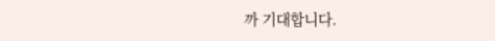까 기대합니다.